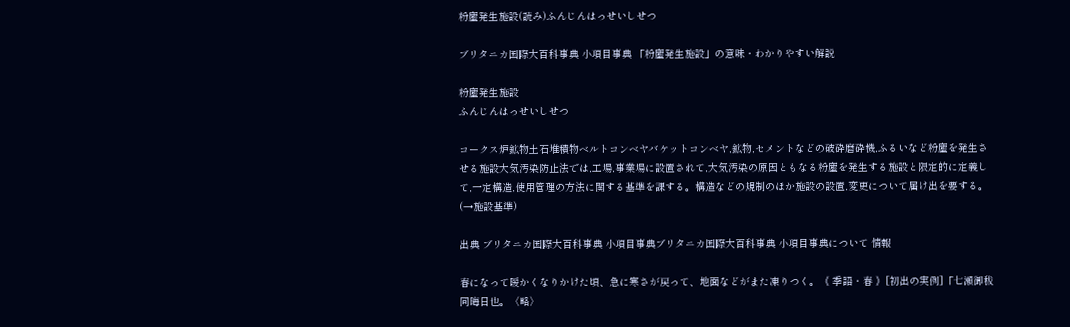粉塵発生施設(読み)ふんじんはっせいしせつ

ブリタニカ国際大百科事典 小項目事典 「粉塵発生施設」の意味・わかりやすい解説

粉塵発生施設
ふんじんはっせいしせつ

コークス炉鉱物土石堆積物ベルトコンベヤバケットコンベヤ,鉱物,セメントなどの破砕磨砕機,ふるいなど粉塵を発生させる施設大気汚染防止法では,工場,事業場に設置されて,大気汚染の原因ともなる粉塵を発生する施設と限定的に定義して,一定構造,使用管理の方法に関する基準を課する。構造などの規制のほか施設の設置,変更について届け出を要する。 (→施設基準)

出典 ブリタニカ国際大百科事典 小項目事典ブリタニカ国際大百科事典 小項目事典について 情報

春になって暖かくなりかけた頃、急に寒さが戻って、地面などがまた凍りつく。《 季語・春 》[初出の実例]「七瀬御秡 同晦日也。〈略〉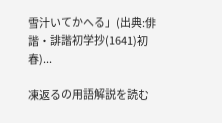雪汁いてかへる」(出典:俳諧・誹諧初学抄(1641)初春)...

凍返るの用語解説を読む